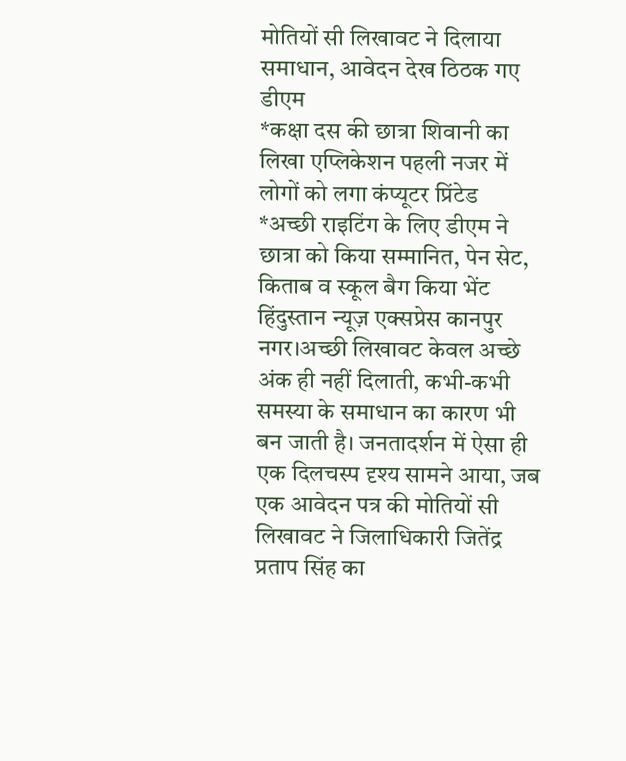मोतियों सी लिखावट ने दिलाया समाधान, आवेदन देख ठिठक गए डीएम
*कक्षा दस की छात्रा शिवानी का लिखा एप्लिकेशन पहली नजर में लोगों को लगा कंप्यूटर प्रिंटेड
*अच्छी राइटिंग के लिए डीएम ने छात्रा को किया सम्मानित, पेन सेट, किताब व स्कूल बैग किया भेंट
हिंदुस्तान न्यूज़ एक्सप्रेस कानपुर नगर।अच्छी लिखावट केवल अच्छे अंक ही नहीं दिलाती, कभी-कभी समस्या के समाधान का कारण भी बन जाती है। जनतादर्शन में ऐसा ही एक दिलचस्प दृश्य सामने आया, जब एक आवेदन पत्र की मोतियों सी लिखावट ने जिलाधिकारी जितेंद्र प्रताप सिंह का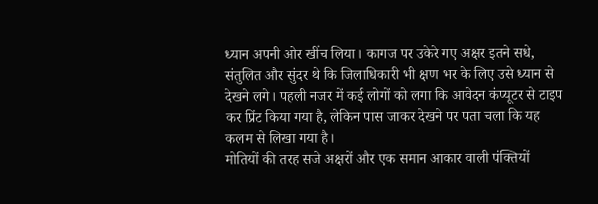ध्यान अपनी ओर खींच लिया। कागज पर उकेरे गए अक्षर इतने सधे, संतुलित और सुंदर थे कि जिलाधिकारी भी क्षण भर के लिए उसे ध्यान से देखने लगे। पहली नजर में कई लोगों को लगा कि आवेदन कंप्यूटर से टाइप कर प्रिंट किया गया है, लेकिन पास जाकर देखने पर पता चला कि यह कलम से लिखा गया है।
मोतियों की तरह सजे अक्षरों और एक समान आकार वाली पंक्तियों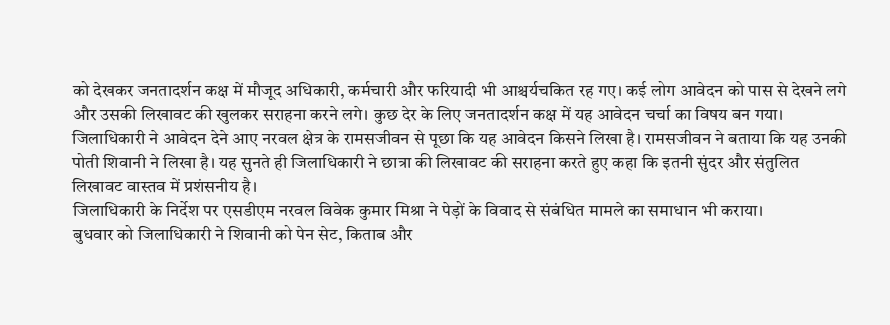को देखकर जनतादर्शन कक्ष में मौजूद अधिकारी, कर्मचारी और फरियादी भी आश्चर्यचकित रह गए। कई लोग आवेदन को पास से देखने लगे और उसकी लिखावट की खुलकर सराहना करने लगे। कुछ देर के लिए जनतादर्शन कक्ष में यह आवेदन चर्चा का विषय बन गया।
जिलाधिकारी ने आवेदन देने आए नरवल क्षेत्र के रामसजीवन से पूछा कि यह आवेदन किसने लिखा है। रामसजीवन ने बताया कि यह उनकी पोती शिवानी ने लिखा है। यह सुनते ही जिलाधिकारी ने छात्रा की लिखावट की सराहना करते हुए कहा कि इतनी सुंदर और संतुलित लिखावट वास्तव में प्रशंसनीय है।
जिलाधिकारी के निर्देश पर एसडीएम नरवल विवेक कुमार मिश्रा ने पेड़ों के विवाद से संबंधित मामले का समाधान भी कराया।
बुधवार को जिलाधिकारी ने शिवानी को पेन सेट, किताब और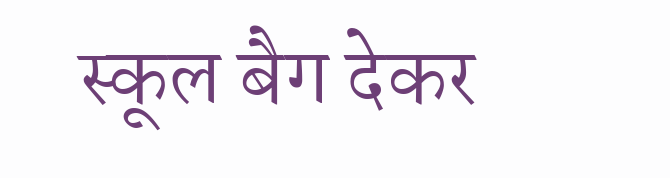स्कूल बैग देकर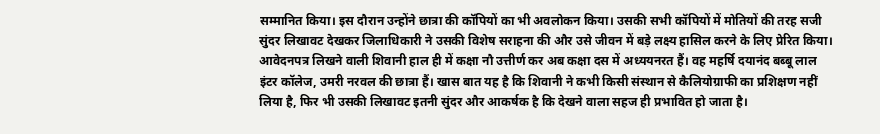सम्मानित किया। इस दौरान उन्होंने छात्रा की कॉपियों का भी अवलोकन किया। उसकी सभी कॉपियों में मोतियों की तरह सजी सुंदर लिखावट देखकर जिलाधिकारी ने उसकी विशेष सराहना की और उसे जीवन में बड़े लक्ष्य हासिल करने के लिए प्रेरित किया।
आवेदनपत्र लिखने वाली शिवानी हाल ही में कक्षा नौ उत्तीर्ण कर अब कक्षा दस में अध्ययनरत हैं। वह महर्षि दयानंद बब्बू लाल इंटर कॉलेज, उमरी नरवल की छात्रा हैं। खास बात यह है कि शिवानी ने कभी किसी संस्थान से कैलियोग्राफी का प्रशिक्षण नहीं लिया है, फिर भी उसकी लिखावट इतनी सुंदर और आकर्षक है कि देखने वाला सहज ही प्रभावित हो जाता है।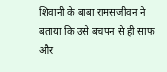शिवानी के बाबा रामसजीवन ने बताया कि उसे बचपन से ही साफ और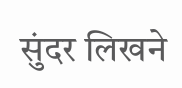सुंदर लिखने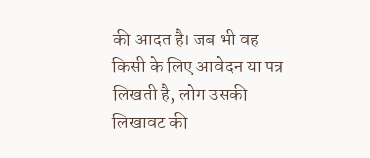की आदत है। जब भी वह किसी के लिए आवेदन या पत्र लिखती है, लोग उसकी लिखावट की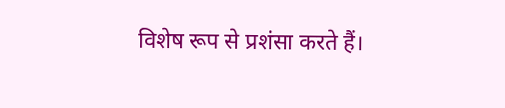विशेष रूप से प्रशंसा करते हैं।